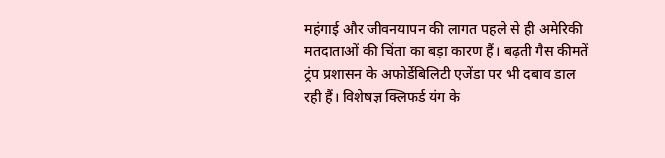महंगाई और जीवनयापन की लागत पहले से ही अमेरिकी मतदाताओं की चिंता का बड़ा कारण हैं। बढ़ती गैस कीमतें ट्रंप प्रशासन के अफोर्डेबिलिटी एजेंडा पर भी दबाव डाल रही हैं। विशेषज्ञ क्लिफर्ड यंग के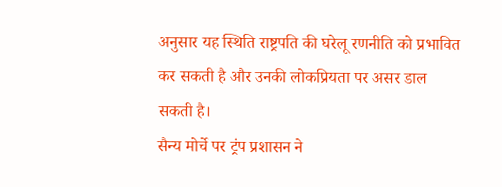अनुसार यह स्थिति राष्ट्रपति की घरेलू रणनीति को प्रभावित कर सकती है और उनकी लोकप्रियता पर असर डाल सकती है।
सैन्य मोर्चे पर ट्रंप प्रशासन ने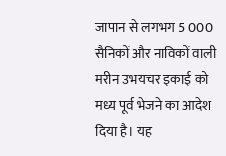जापान से लगभग 5 000 सैनिकों और नाविकों वाली मरीन उभयचर इकाई को मध्य पूर्व भेजने का आदेश दिया है। यह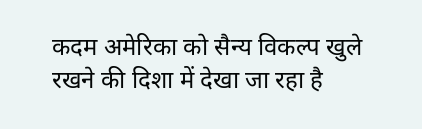कदम अमेरिका को सैन्य विकल्प खुले रखने की दिशा में देखा जा रहा है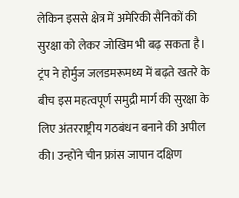लेकिन इससे क्षेत्र में अमेरिकी सैनिकों की सुरक्षा को लेकर जोखिम भी बढ़ सकता है।
ट्रंप ने होर्मुज जलडमरूमध्य में बढ़ते खतरे के बीच इस महत्वपूर्ण समुद्री मार्ग की सुरक्षा के लिए अंतरराष्ट्रीय गठबंधन बनाने की अपील की। उन्होंने चीन फ्रांस जापान दक्षिण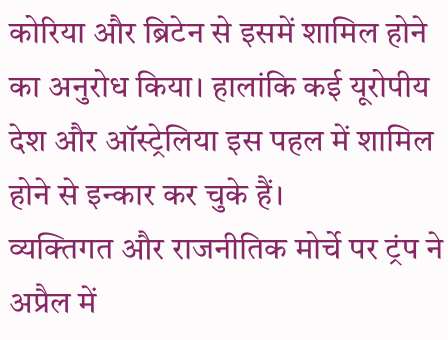कोरिया और ब्रिटेन से इसमें शामिल होने का अनुरोध किया। हालांकि कई यूरोपीय देश और ऑस्ट्रेलिया इस पहल में शामिल होने से इन्कार कर चुके हैं।
व्यक्तिगत और राजनीतिक मोर्चे पर ट्रंप ने अप्रैल में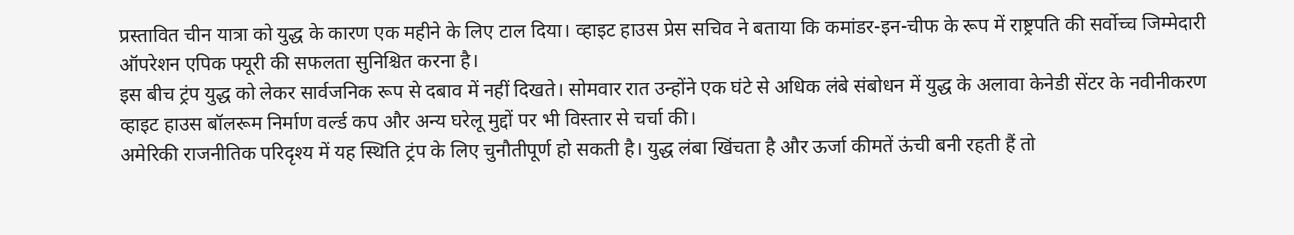प्रस्तावित चीन यात्रा को युद्ध के कारण एक महीने के लिए टाल दिया। व्हाइट हाउस प्रेस सचिव ने बताया कि कमांडर-इन-चीफ के रूप में राष्ट्रपति की सर्वोच्च जिम्मेदारी ऑपरेशन एपिक फ्यूरी की सफलता सुनिश्चित करना है।
इस बीच ट्रंप युद्ध को लेकर सार्वजनिक रूप से दबाव में नहीं दिखते। सोमवार रात उन्होंने एक घंटे से अधिक लंबे संबोधन में युद्ध के अलावा केनेडी सेंटर के नवीनीकरण व्हाइट हाउस बॉलरूम निर्माण वर्ल्ड कप और अन्य घरेलू मुद्दों पर भी विस्तार से चर्चा की।
अमेरिकी राजनीतिक परिदृश्य में यह स्थिति ट्रंप के लिए चुनौतीपूर्ण हो सकती है। युद्ध लंबा खिंचता है और ऊर्जा कीमतें ऊंची बनी रहती हैं तो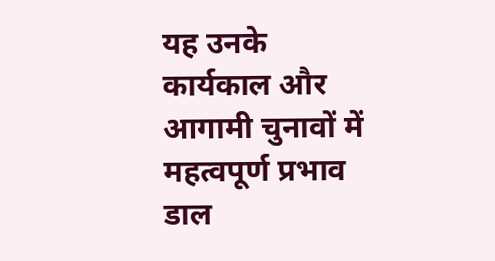यह उनके कार्यकाल और आगामी चुनावों में महत्वपूर्ण प्रभाव डाल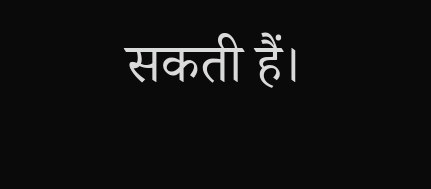सकती हैं।